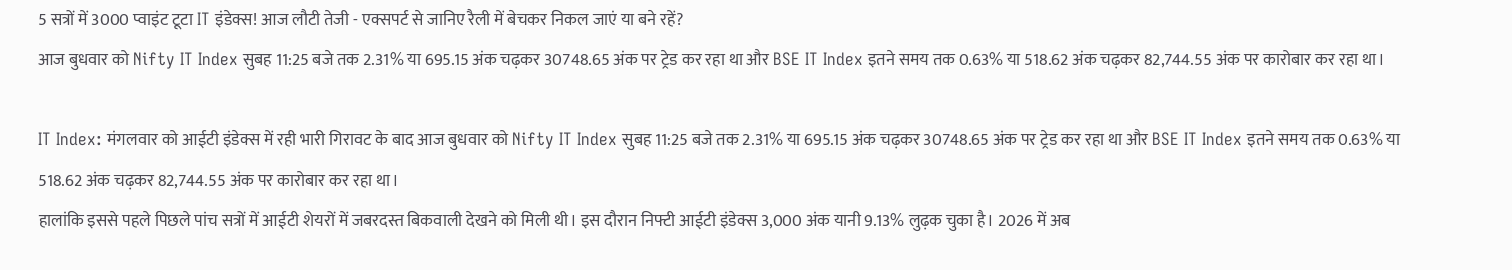5 सत्रों में 3000 प्वाइंट टूटा IT इंडेक्स! आज लौटी तेजी - एक्सपर्ट से जानिए रैली में बेचकर निकल जाएं या बने रहें?
आज बुधवार को Nifty IT Index सुबह 11:25 बजे तक 2.31% या 695.15 अंक चढ़कर 30748.65 अंक पर ट्रेड कर रहा था और BSE IT Index इतने समय तक 0.63% या 518.62 अंक चढ़कर 82,744.55 अंक पर कारोबार कर रहा था।

IT Index: मंगलवार को आईटी इंडेक्स में रही भारी गिरावट के बाद आज बुधवार को Nifty IT Index सुबह 11:25 बजे तक 2.31% या 695.15 अंक चढ़कर 30748.65 अंक पर ट्रेड कर रहा था और BSE IT Index इतने समय तक 0.63% या 518.62 अंक चढ़कर 82,744.55 अंक पर कारोबार कर रहा था।
हालांकि इससे पहले पिछले पांच सत्रों में आईटी शेयरों में जबरदस्त बिकवाली देखने को मिली थी। इस दौरान निफ्टी आईटी इंडेक्स 3,000 अंक यानी 9.13% लुढ़क चुका है। 2026 में अब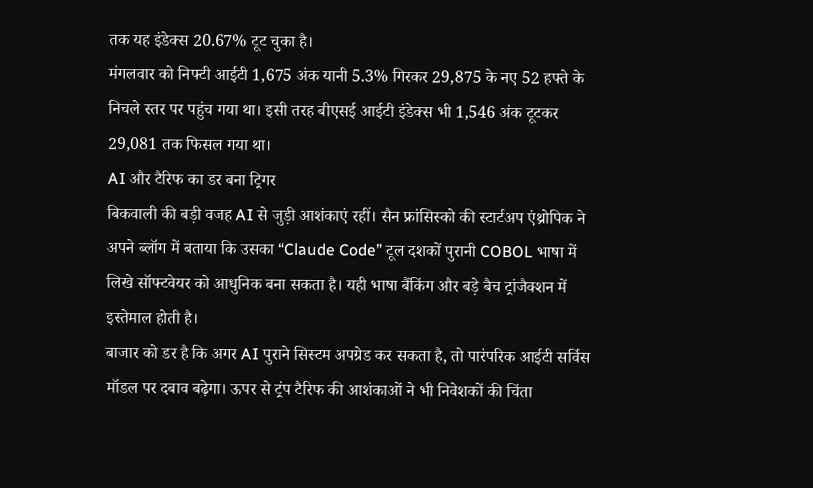तक यह इंडेक्स 20.67% टूट चुका है।
मंगलवार को निफ्टी आईटी 1,675 अंक यानी 5.3% गिरकर 29,875 के नए 52 हफ्ते के निचले स्तर पर पहुंच गया था। इसी तरह बीएसई आईटी इंडेक्स भी 1,546 अंक टूटकर 29,081 तक फिसल गया था।
AI और टैरिफ का डर बना ट्रिगर
बिकवाली की बड़ी वजह AI से जुड़ी आशंकाएं रहीं। सैन फ्रांसिस्को की स्टार्टअप एंथ्रोपिक ने अपने ब्लॉग में बताया कि उसका “Claude Code” टूल दशकों पुरानी COBOL भाषा में लिखे सॉफ्टवेयर को आधुनिक बना सकता है। यही भाषा बैंकिंग और बड़े बैच ट्रांजैक्शन में इस्तेमाल होती है।
बाजार को डर है कि अगर AI पुराने सिस्टम अपग्रेड कर सकता है, तो पारंपरिक आईटी सर्विस मॉडल पर दबाव बढ़ेगा। ऊपर से ट्रंप टैरिफ की आशंकाओं ने भी निवेशकों की चिंता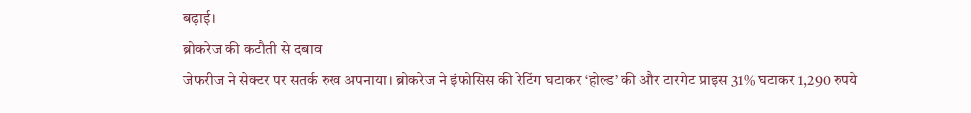बढ़ाई।
ब्रोकरेज की कटौती से दबाव
जेफरीज ने सेक्टर पर सतर्क रुख अपनाया। ब्रोकरेज ने इंफोसिस की रेटिंग घटाकर ‘होल्ड’ की और टारगेट प्राइस 31% घटाकर 1,290 रुपये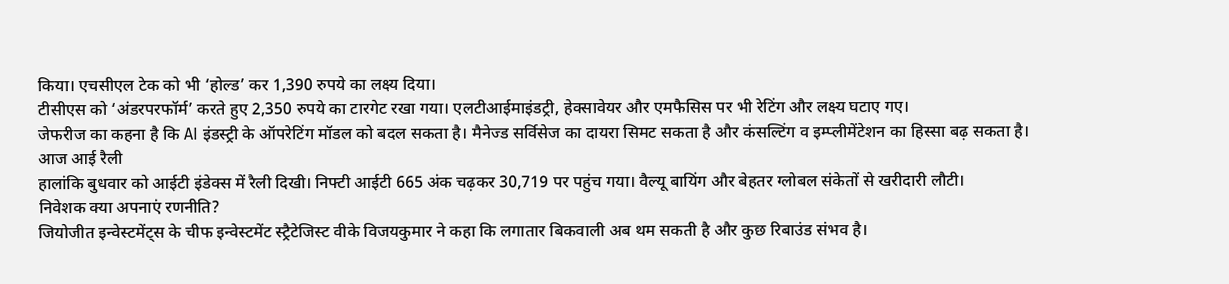किया। एचसीएल टेक को भी ‘होल्ड’ कर 1,390 रुपये का लक्ष्य दिया।
टीसीएस को ‘अंडरपरफॉर्म’ करते हुए 2,350 रुपये का टारगेट रखा गया। एलटीआईमाइंडट्री, हेक्सावेयर और एमफैसिस पर भी रेटिंग और लक्ष्य घटाए गए।
जेफरीज का कहना है कि AI इंडस्ट्री के ऑपरेटिंग मॉडल को बदल सकता है। मैनेज्ड सर्विसेज का दायरा सिमट सकता है और कंसल्टिंग व इम्प्लीमेंटेशन का हिस्सा बढ़ सकता है।
आज आई रैली
हालांकि बुधवार को आईटी इंडेक्स में रैली दिखी। निफ्टी आईटी 665 अंक चढ़कर 30,719 पर पहुंच गया। वैल्यू बायिंग और बेहतर ग्लोबल संकेतों से खरीदारी लौटी।
निवेशक क्या अपनाएं रणनीति?
जियोजीत इन्वेस्टमेंट्स के चीफ इन्वेस्टमेंट स्ट्रैटेजिस्ट वीके विजयकुमार ने कहा कि लगातार बिकवाली अब थम सकती है और कुछ रिबाउंड संभव है।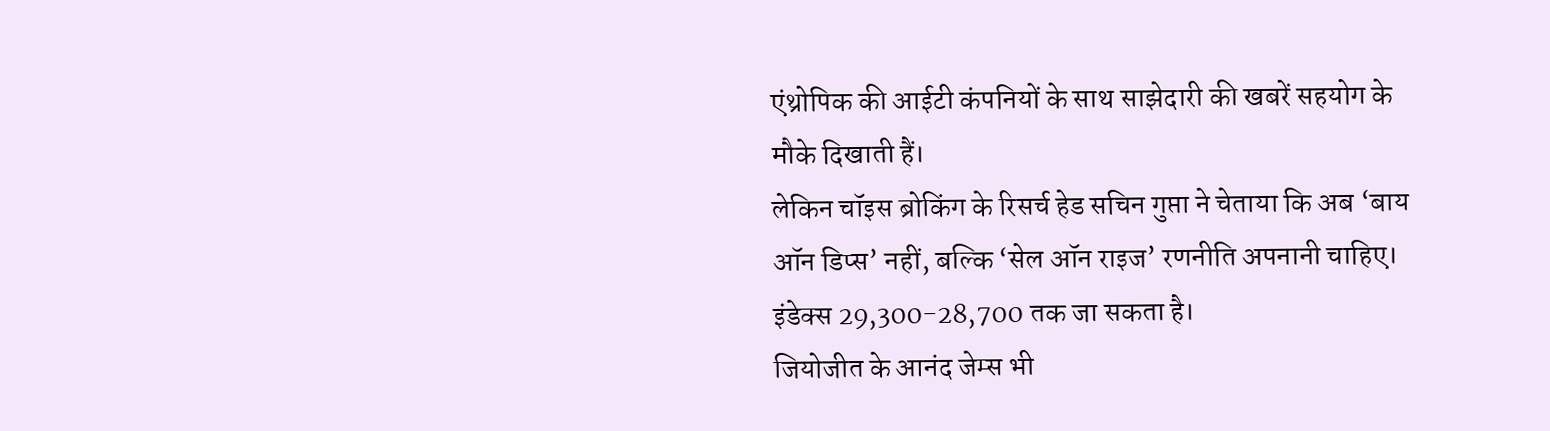एंथ्रोपिक की आईटी कंपनियों के साथ साझेदारी की खबरें सहयोग के मौके दिखाती हैं।
लेकिन चॉइस ब्रोकिंग के रिसर्च हेड सचिन गुप्ता ने चेताया कि अब ‘बाय ऑन डिप्स’ नहीं, बल्कि ‘सेल ऑन राइज’ रणनीति अपनानी चाहिए। इंडेक्स 29,300-28,700 तक जा सकता है।
जियोजीत के आनंद जेम्स भी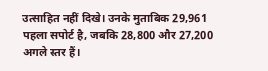उत्साहित नहीं दिखे। उनके मुताबिक 29,961 पहला सपोर्ट है, जबकि 28,800 और 27,200 अगले स्तर हैं।